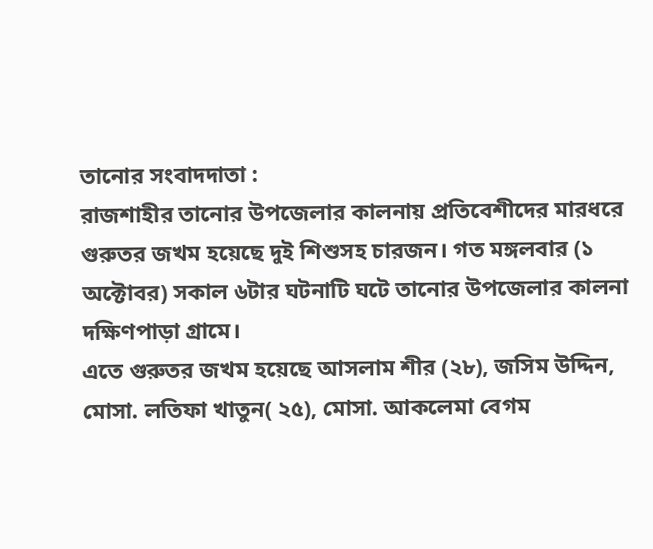তানোর সংবাদদাতা :
রাজশাহীর তানোর উপজেলার কালনায় প্রতিবেশীদের মারধরে গুরুতর জখম হয়েছে দুই শিশুসহ চারজন। গত মঙ্গলবার (১ অক্টোবর) সকাল ৬টার ঘটনাটি ঘটে তানোর উপজেলার কালনা দক্ষিণপাড়া গ্রামে।
এতে গুরুতর জখম হয়েছে আসলাম শীর (২৮), জসিম উদ্দিন, মোসা. লতিফা খাতুন( ২৫), মোসা. আকলেমা বেগম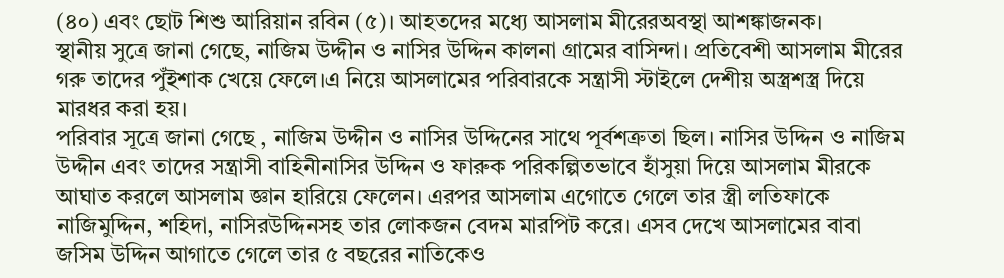(৪০) এবং ছোট শিশু আরিয়ান রবিন (৫)। আহতদের মধ্যে আসলাম মীরেরঅবস্থা আশঙ্কাজনক।
স্থানীয় সুত্রে জানা গেছে, নাজিম উদ্দীন ও নাসির উদ্দিন কালনা গ্রামের বাসিন্দা। প্রতিবেশী আসলাম মীরের গরু তাদের পুঁইশাক খেয়ে ফেলে।এ নিয়ে আসলামের পরিবারকে সন্ত্রাসী স্টাইলে দেশীয় অস্ত্রশস্ত্র দিয়ে মারধর করা হয়।
পরিবার সূত্রে জানা গেছে , নাজিম উদ্দীন ও নাসির উদ্দিনের সাথে পূর্বশত্রুতা ছিল। নাসির উদ্দিন ও নাজিম উদ্দীন এবং তাদের সন্ত্রাসী বাহিনীনাসির উদ্দিন ও ফারুক পরিকল্পিতভাবে হাঁসুয়া দিয়ে আসলাম মীরকে আঘাত করলে আসলাম জ্ঞান হারিয়ে ফেলেন। এরপর আসলাম এগোতে গেলে তার স্ত্রী লতিফাকে নাজিমুদ্দিন, শহিদা, নাসিরউদ্দিনসহ তার লোকজন বেদম মারপিট করে। এসব দেখে আসলামের বাবা জসিম উদ্দিন আগাতে গেলে তার ৫ বছরের নাতিকেও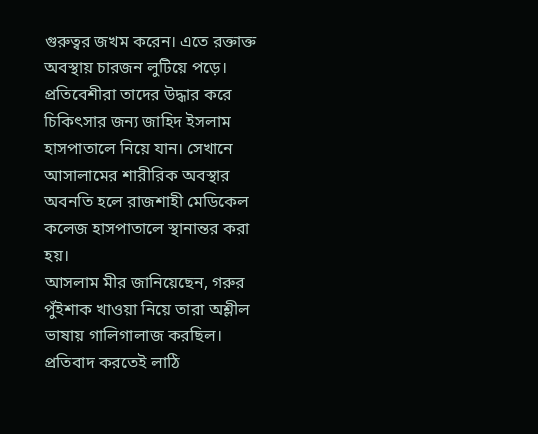গুরুত্বর জখম করেন। এতে রক্তাক্ত অবস্থায় চারজন লুটিয়ে পড়ে। প্রতিবেশীরা তাদের উদ্ধার করে চিকিৎসার জন্য জাহিদ ইসলাম হাসপাতালে নিয়ে যান। সেখানে আসালামের শারীরিক অবস্থার অবনতি হলে রাজশাহী মেডিকেল কলেজ হাসপাতালে স্থানান্তর করা হয়।
আসলাম মীর জানিয়েছেন, গরুর পুঁইশাক খাওয়া নিয়ে তারা অশ্লীল ভাষায় গালিগালাজ করছিল। প্রতিবাদ করতেই লাঠি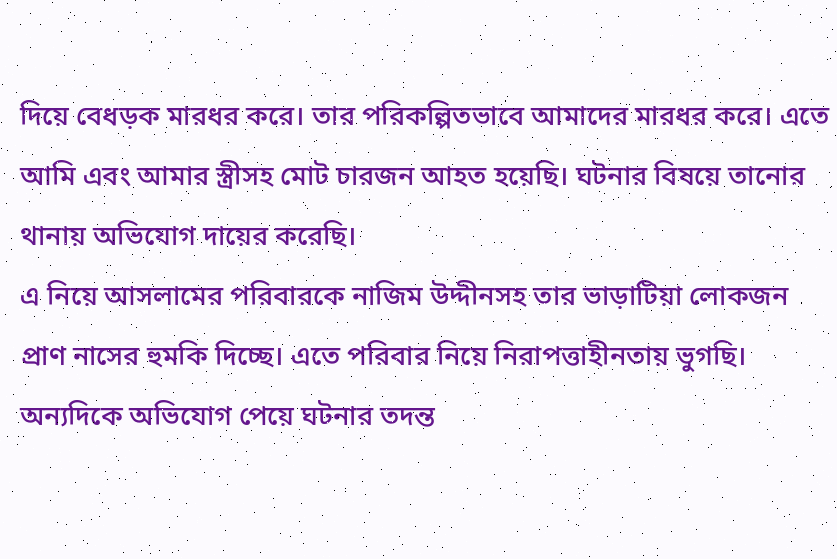দিয়ে বেধড়ক মারধর করে। তার পরিকল্পিতভাবে আমাদের মারধর করে। এতে আমি এবং আমার স্ত্রীসহ মোট চারজন আহত হয়েছি। ঘটনার বিষয়ে তানোর থানায় অভিযোগ দায়ের করেছি।
এ নিয়ে আসলামের পরিবারকে নাজিম উদ্দীনসহ তার ভাড়াটিয়া লোকজন প্রাণ নাসের হুমকি দিচ্ছে। এতে পরিবার নিয়ে নিরাপত্তাহীনতায় ভুগছি।
অন্যদিকে অভিযোগ পেয়ে ঘটনার তদন্ত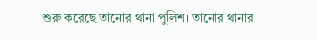শুরু করেছে তানোর থানা পুলিশ। তানোর থানার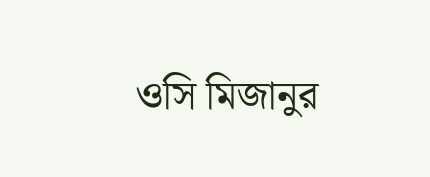ওসি মিজানুর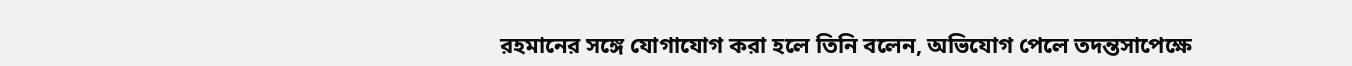রহমানের সঙ্গে যোগাযোগ করা হলে তিনি বলেন, অভিযোগ পেলে তদন্তসাপেক্ষে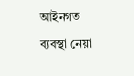আইনগত ব্যবস্থা নেয়া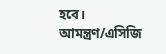হবে।
আমন্ত্রণ/এসিজি